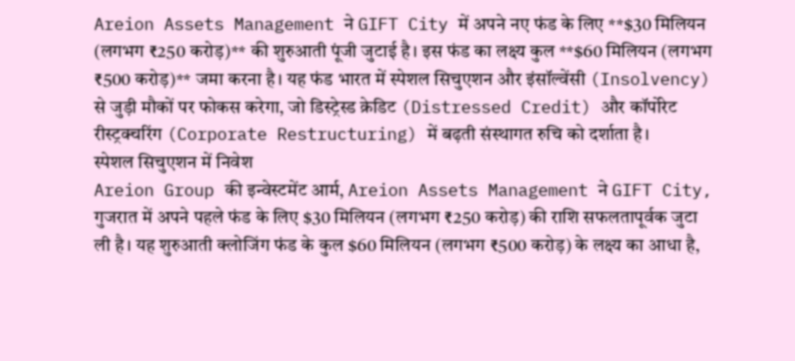Areion Assets Management ने GIFT City में अपने नए फंड के लिए **$30 मिलियन (लगभग ₹250 करोड़)** की शुरुआती पूंजी जुटाई है। इस फंड का लक्ष्य कुल **$60 मिलियन (लगभग ₹500 करोड़)** जमा करना है। यह फंड भारत में स्पेशल सिचुएशन और इंसॉल्वेंसी (Insolvency) से जुड़ी मौकों पर फोकस करेगा, जो डिस्ट्रेस्ड क्रेडिट (Distressed Credit) और कॉर्पोरेट रीस्ट्रक्चरिंग (Corporate Restructuring) में बढ़ती संस्थागत रुचि को दर्शाता है।
स्पेशल सिचुएशन में निवेश
Areion Group की इन्वेस्टमेंट आर्म, Areion Assets Management ने GIFT City, गुजरात में अपने पहले फंड के लिए $30 मिलियन (लगभग ₹250 करोड़) की राशि सफलतापूर्वक जुटा ली है। यह शुरुआती क्लोजिंग फंड के कुल $60 मिलियन (लगभग ₹500 करोड़) के लक्ष्य का आधा है,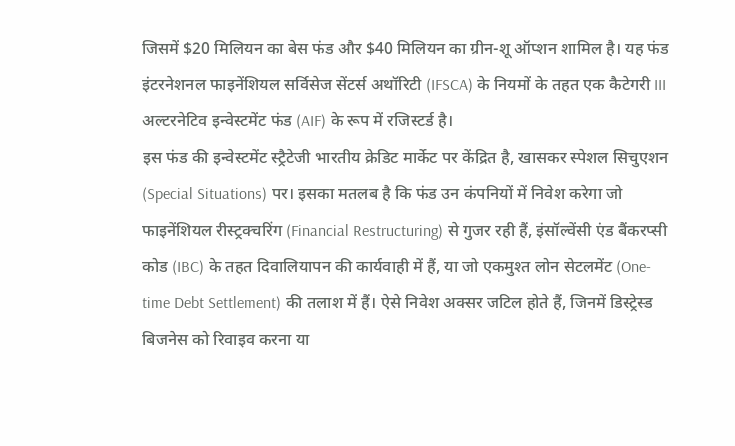जिसमें $20 मिलियन का बेस फंड और $40 मिलियन का ग्रीन-शू ऑप्शन शामिल है। यह फंड इंटरनेशनल फाइनेंशियल सर्विसेज सेंटर्स अथॉरिटी (IFSCA) के नियमों के तहत एक कैटेगरी III अल्टरनेटिव इन्वेस्टमेंट फंड (AIF) के रूप में रजिस्टर्ड है।
इस फंड की इन्वेस्टमेंट स्ट्रैटेजी भारतीय क्रेडिट मार्केट पर केंद्रित है, खासकर स्पेशल सिचुएशन (Special Situations) पर। इसका मतलब है कि फंड उन कंपनियों में निवेश करेगा जो फाइनेंशियल रीस्ट्रक्चरिंग (Financial Restructuring) से गुजर रही हैं, इंसॉल्वेंसी एंड बैंकरप्सी कोड (IBC) के तहत दिवालियापन की कार्यवाही में हैं, या जो एकमुश्त लोन सेटलमेंट (One-time Debt Settlement) की तलाश में हैं। ऐसे निवेश अक्सर जटिल होते हैं, जिनमें डिस्ट्रेस्ड बिजनेस को रिवाइव करना या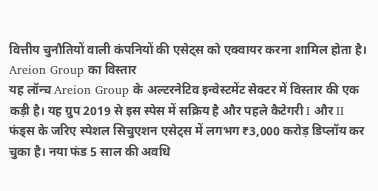वित्तीय चुनौतियों वाली कंपनियों की एसेट्स को एक्वायर करना शामिल होता है।
Areion Group का विस्तार
यह लॉन्च Areion Group के अल्टरनेटिव इन्वेस्टमेंट सेक्टर में विस्तार की एक कड़ी है। यह ग्रुप 2019 से इस स्पेस में सक्रिय है और पहले कैटेगरी I और II फंड्स के जरिए स्पेशल सिचुएशन एसेट्स में लगभग ₹3,000 करोड़ डिप्लॉय कर चुका है। नया फंड 5 साल की अवधि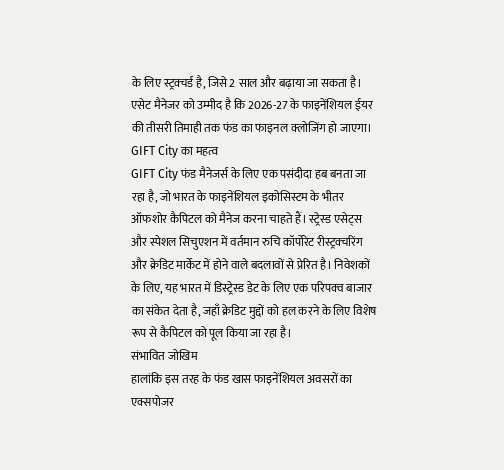के लिए स्ट्रक्चर्ड है, जिसे 2 साल और बढ़ाया जा सकता है। एसेट मैनेजर को उम्मीद है कि 2026-27 के फाइनेंशियल ईयर की तीसरी तिमाही तक फंड का फाइनल क्लोजिंग हो जाएगा।
GIFT City का महत्व
GIFT City फंड मैनेजर्स के लिए एक पसंदीदा हब बनता जा रहा है, जो भारत के फाइनेंशियल इकोसिस्टम के भीतर ऑफशोर कैपिटल को मैनेज करना चाहते हैं। स्ट्रेस्ड एसेट्स और स्पेशल सिचुएशन में वर्तमान रुचि कॉर्पोरेट रीस्ट्रक्चरिंग और क्रेडिट मार्केट में होने वाले बदलावों से प्रेरित है। निवेशकों के लिए, यह भारत में डिस्ट्रेस्ड डेट के लिए एक परिपक्व बाजार का संकेत देता है, जहाँ क्रेडिट मुद्दों को हल करने के लिए विशेष रूप से कैपिटल को पूल किया जा रहा है।
संभावित जोखिम
हालांकि इस तरह के फंड खास फाइनेंशियल अवसरों का एक्सपोजर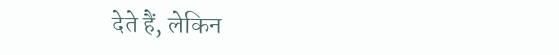देते हैं, लेकिन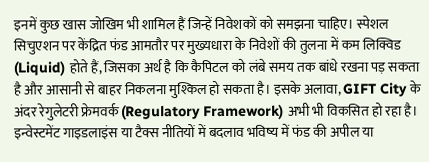इनमें कुछ खास जोखिम भी शामिल हैं जिन्हें निवेशकों को समझना चाहिए। स्पेशल सिचुएशन पर केंद्रित फंड आमतौर पर मुख्यधारा के निवेशों की तुलना में कम लिक्विड (Liquid) होते हैं, जिसका अर्थ है कि कैपिटल को लंबे समय तक बांधे रखना पड़ सकता है और आसानी से बाहर निकलना मुश्किल हो सकता है। इसके अलावा, GIFT City के अंदर रेगुलेटरी फ्रेमवर्क (Regulatory Framework) अभी भी विकसित हो रहा है। इन्वेस्टमेंट गाइडलाइंस या टैक्स नीतियों में बदलाव भविष्य में फंड की अपील या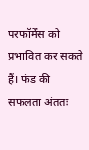परफॉर्मेंस को प्रभावित कर सकते हैं। फंड की सफलता अंततः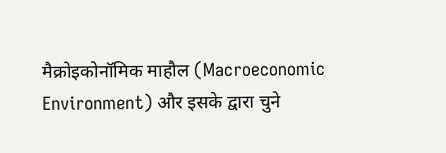मैक्रोइकोनॉमिक माहौल (Macroeconomic Environment) और इसके द्वारा चुने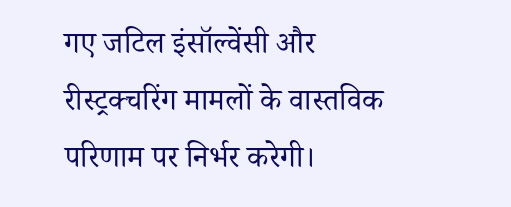गए जटिल इंसॉल्वेंसी और रीस्ट्रक्चरिंग मामलों के वास्तविक परिणाम पर निर्भर करेगी।